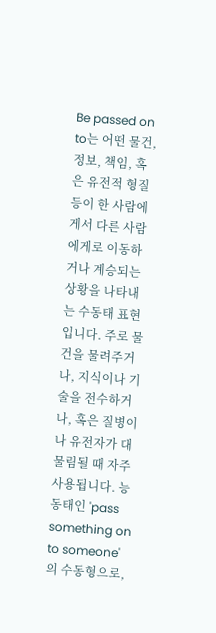Be passed on to는 어떤 물건, 정보, 책임, 혹은 유전적 형질 등이 한 사람에게서 다른 사람에게로 이동하거나 계승되는 상황을 나타내는 수동태 표현입니다. 주로 물건을 물려주거나, 지식이나 기술을 전수하거나, 혹은 질병이나 유전자가 대물림될 때 자주 사용됩니다. 능동태인 'pass something on to someone'의 수동형으로,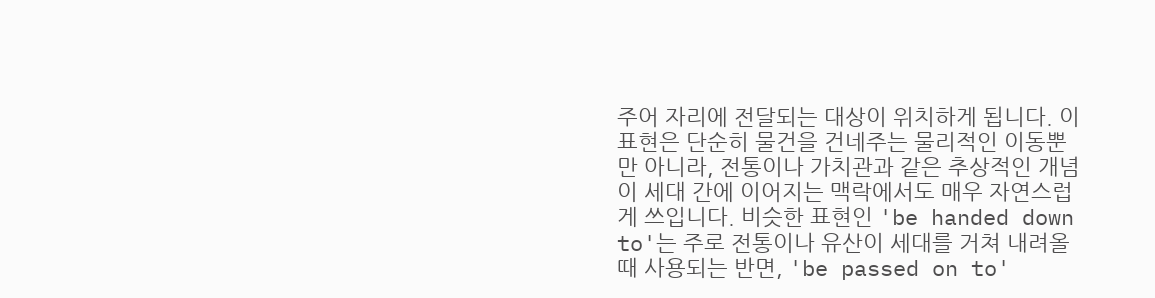주어 자리에 전달되는 대상이 위치하게 됩니다. 이 표현은 단순히 물건을 건네주는 물리적인 이동뿐만 아니라, 전통이나 가치관과 같은 추상적인 개념이 세대 간에 이어지는 맥락에서도 매우 자연스럽게 쓰입니다. 비슷한 표현인 'be handed down to'는 주로 전통이나 유산이 세대를 거쳐 내려올 때 사용되는 반면, 'be passed on to'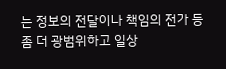는 정보의 전달이나 책임의 전가 등 좀 더 광범위하고 일상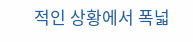적인 상황에서 폭넓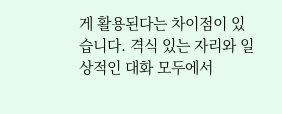게 활용된다는 차이점이 있습니다. 격식 있는 자리와 일상적인 대화 모두에서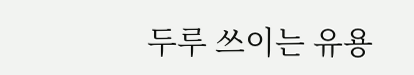두루 쓰이는 유용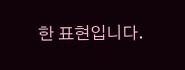한 표현입니다.